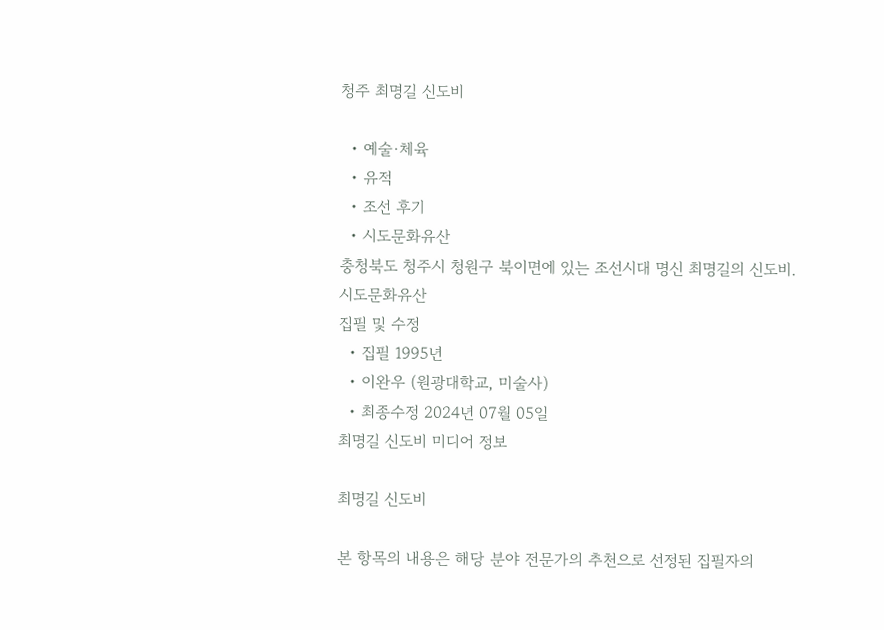청주 최명길 신도비

  • 예술·체육
  • 유적
  • 조선 후기
  • 시도문화유산
충청북도 청주시 청원구 북이면에 있는 조선시대 명신 최명길의 신도비.
시도문화유산
집필 및 수정
  • 집필 1995년
  • 이완우 (원광대학교, 미술사)
  • 최종수정 2024년 07월 05일
최명길 신도비 미디어 정보

최명길 신도비

본 항목의 내용은 해당 분야 전문가의 추천으로 선정된 집필자의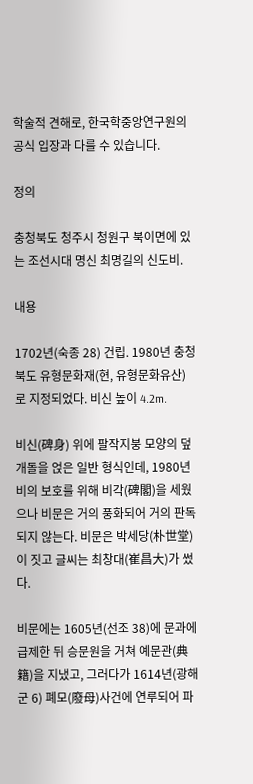학술적 견해로, 한국학중앙연구원의 공식 입장과 다를 수 있습니다.

정의

충청북도 청주시 청원구 북이면에 있는 조선시대 명신 최명길의 신도비.

내용

1702년(숙종 28) 건립. 1980년 충청북도 유형문화재(현, 유형문화유산)로 지정되었다. 비신 높이 4.2m.

비신(碑身) 위에 팔작지붕 모양의 덮개돌을 얹은 일반 형식인데, 1980년 비의 보호를 위해 비각(碑閣)을 세웠으나 비문은 거의 풍화되어 거의 판독되지 않는다. 비문은 박세당(朴世堂)이 짓고 글씨는 최창대(崔昌大)가 썼다.

비문에는 1605년(선조 38)에 문과에 급제한 뒤 승문원을 거쳐 예문관(典籍)을 지냈고, 그러다가 1614년(광해군 6) 폐모(廢母)사건에 연루되어 파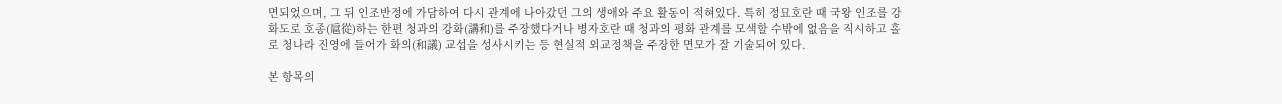면되었으며, 그 뒤 인조반정에 가담하여 다시 관계에 나아갔던 그의 생애와 주요 활동이 적혀있다. 특히 정묘호란 때 국왕 인조를 강화도로 호종(扈從)하는 한편 청과의 강화(講和)를 주장했다거나 병자호란 때 청과의 평화 관계를 모색할 수밖에 없음을 직시하고 홀로 청나라 진영에 들어가 화의(和議) 교섭을 성사시키는 등 현실적 외교정책을 주장한 면모가 잘 기술되어 있다.

본 항목의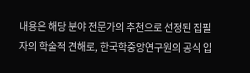내용은 해당 분야 전문가의 추천으로 선정된 집필자의 학술적 견해로, 한국학중앙연구원의 공식 입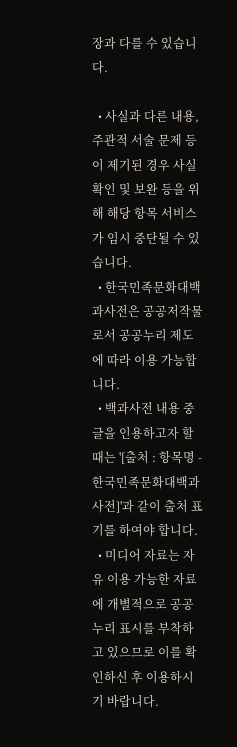장과 다를 수 있습니다.

  • 사실과 다른 내용, 주관적 서술 문제 등이 제기된 경우 사실 확인 및 보완 등을 위해 해당 항목 서비스가 임시 중단될 수 있습니다.
  • 한국민족문화대백과사전은 공공저작물로서 공공누리 제도에 따라 이용 가능합니다.
  • 백과사전 내용 중 글을 인용하고자 할 때는 '[출처 : 항목명 - 한국민족문화대백과사전]'과 같이 출처 표기를 하여야 합니다.
  • 미디어 자료는 자유 이용 가능한 자료에 개별적으로 공공누리 표시를 부착하고 있으므로 이를 확인하신 후 이용하시기 바랍니다.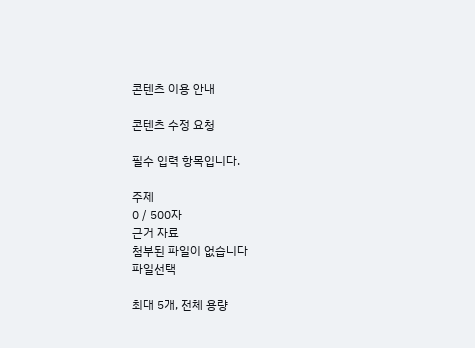콘텐츠 이용 안내

콘텐츠 수정 요청

필수 입력 항목입니다.

주제
0 / 500자
근거 자료
첨부된 파일이 없습니다
파일선택

최대 5개, 전체 용량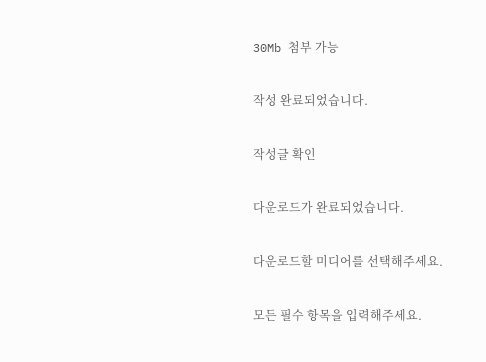30Mb 첨부 가능

작성 완료되었습니다.

작성글 확인

다운로드가 완료되었습니다.

다운로드할 미디어를 선택해주세요.

모든 필수 항목을 입력해주세요.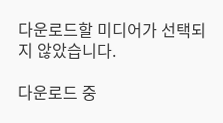다운로드할 미디어가 선택되지 않았습니다.

다운로드 중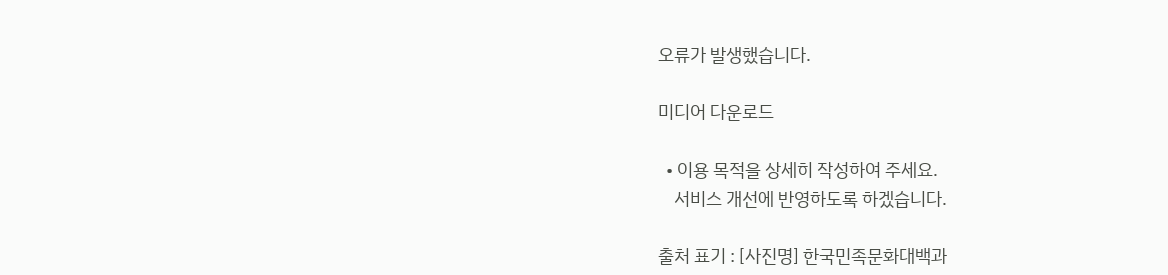오류가 발생했습니다.

미디어 다운로드

  • 이용 목적을 상세히 작성하여 주세요.
    서비스 개선에 반영하도록 하겠습니다.

출처 표기 : [사진명] 한국민족문화대백과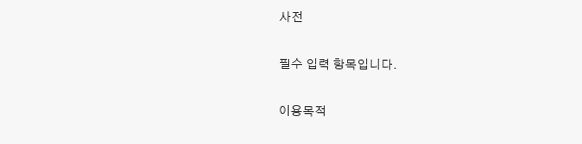사전

필수 입력 항목입니다.

이용목적